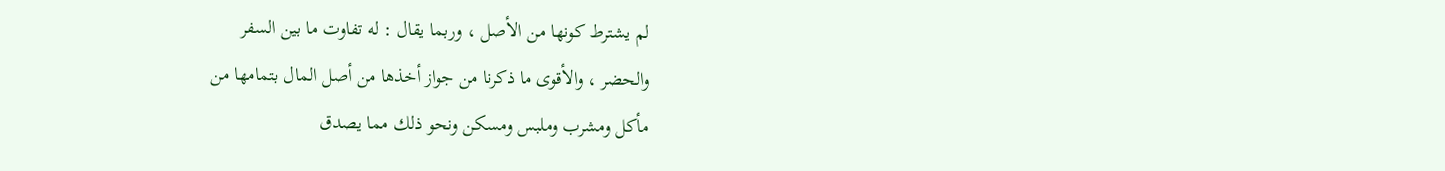لم يشترط كونها من الأصل ، وربما يقال : له تفاوت ما بين السفر
والحضر ، والأقوى ما ذكرنا من جواز أخذها من أصل المال بتمامها من
مأكل ومشرب وملبس ومسكن ونحو ذلك مما يصدق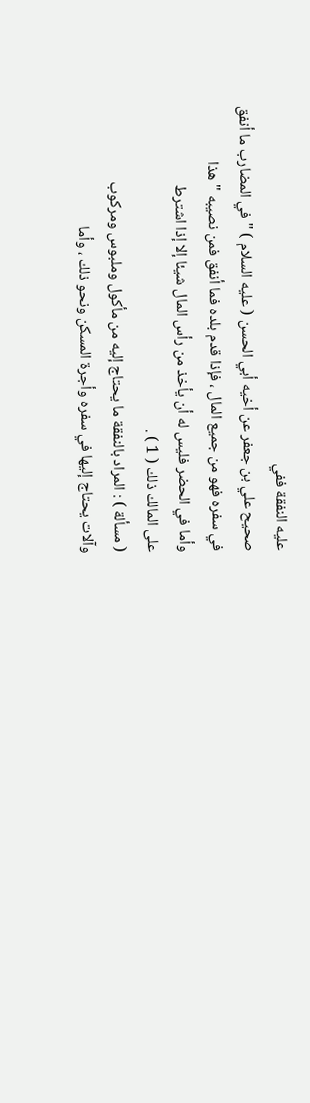عليه النفقة ففي
صحيح علي بن جعفر عن أخيه أبي الحسن ( عليه السلام ) " في المضارب ما أنفق
في سفره فهو من جميع المال ، فإذا قدم بلده فما أنفق فمن نصيبه " هذا
وأما في الحضر فليس له أن يأخذ من رأس المال شيئا إلا إذا اشترط
على المالك ذلك ( 1 ) .
( مسألة ) : المراد بالنفقة ما يحتاج إليه من مأكول وملبوس ومركوب
وآلات يحتاج إليها في سفره وأجرة المسكن ونحو ذلك ، وأما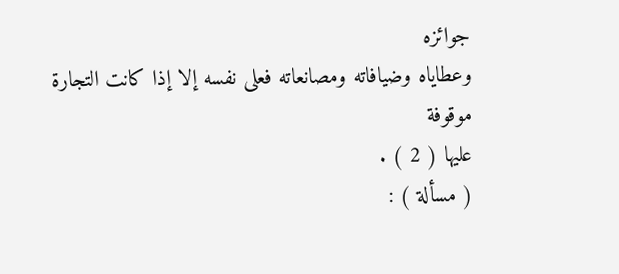جوائزه
وعطاياه وضيافاته ومصانعاته فعلى نفسه إلا إذا كانت التجارة موقوفة
عليها ( 2 ) .
( مسألة ) :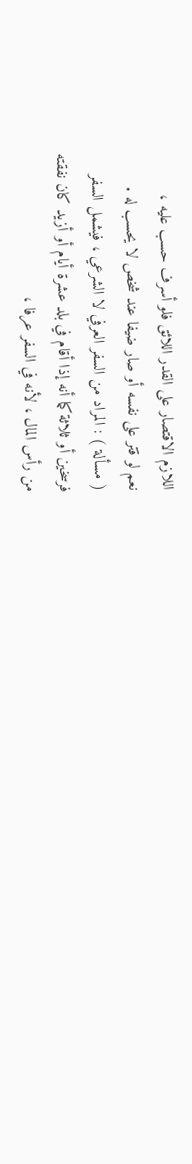اللازم الاقتصار على القدر اللائق فلو أسرف حسب عليه ،
نعم لو قتر على نفسه أو صار ضيفا عند شخص لا يحسب له .
( مسألة ) : المراد من السفر العرفي لا الشرعي ، فيشمل السفر
فرسخين أو ثلاثة كما أنه إذا أقام في بلد عشرة أيام أو أزيد كان نفقته
من رأس المال ، لأنه في السفر عرفا ،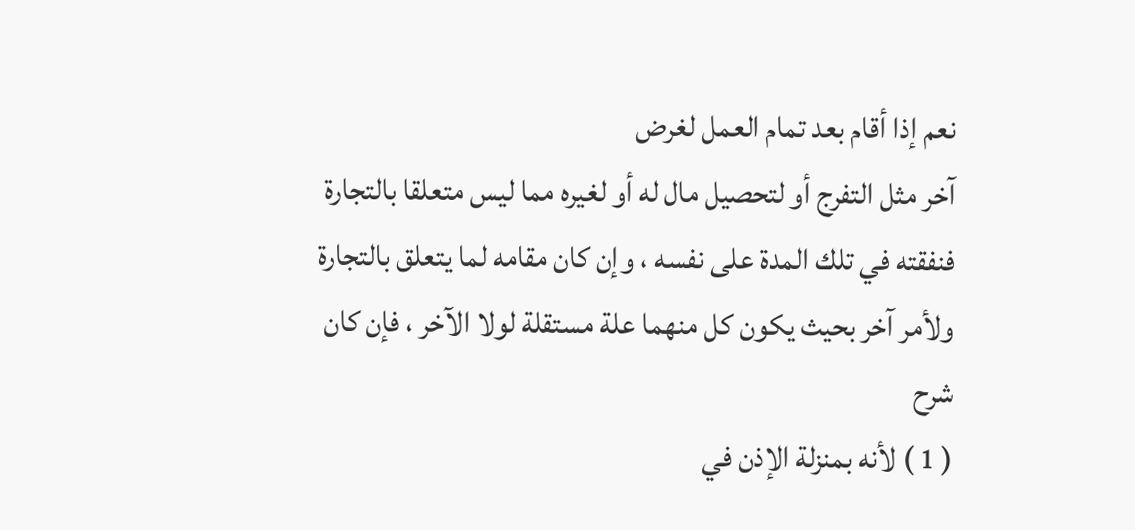نعم إذا أقام بعد تمام العمل لغرض
آخر مثل التفرج أو لتحصيل مال له أو لغيره مما ليس متعلقا بالتجارة
فنفقته في تلك المدة على نفسه ، وإن كان مقامه لما يتعلق بالتجارة
ولأمر آخر بحيث يكون كل منهما علة مستقلة لولا الآخر ، فإن كان
شرح
( 1 ) لأنه بمنزلة الإذن في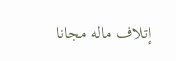إتلاف ماله مجانا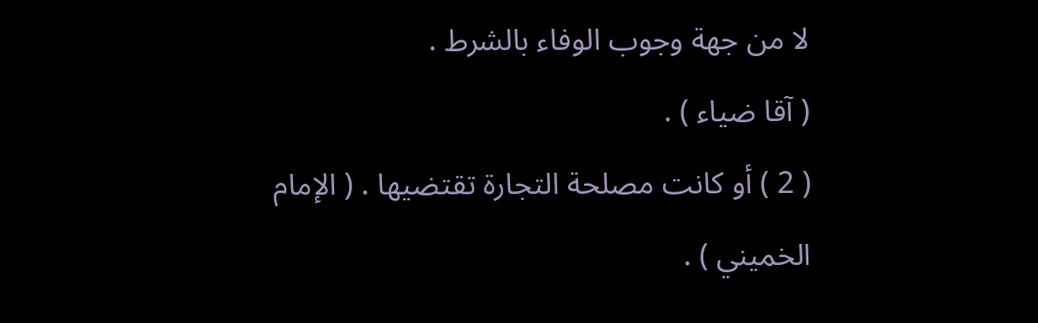لا من جهة وجوب الوفاء بالشرط .
( آقا ضياء ) .
( 2 ) أو كانت مصلحة التجارة تقتضيها . ( الإمام الخميني ) .